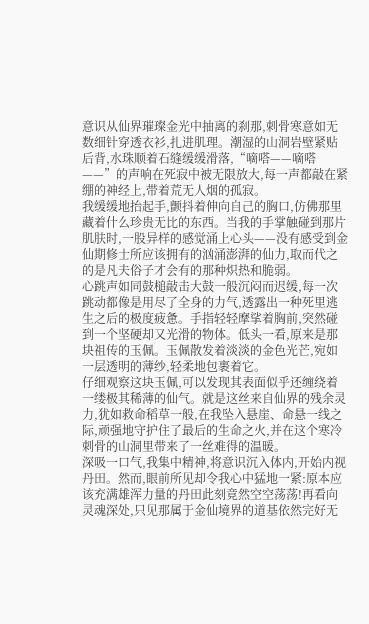意识从仙界璀璨金光中抽离的刹那,刺骨寒意如无数细针穿透衣衫,扎进肌理。潮湿的山洞岩壁紧贴后背,水珠顺着石缝缓缓滑落,“嘀嗒——嘀嗒——”的声响在死寂中被无限放大,每一声都敲在紧绷的神经上,带着荒无人烟的孤寂。
我缓缓地抬起手,颤抖着伸向自己的胸口,仿佛那里藏着什么珍贵无比的东西。当我的手掌触碰到那片肌肤时,一股异样的感觉涌上心头——没有感受到金仙期修士所应该拥有的汹涌澎湃的仙力,取而代之的是凡夫俗子才会有的那种炽热和脆弱。
心跳声如同鼓槌敲击大鼓一般沉闷而迟缓,每一次跳动都像是用尽了全身的力气,透露出一种死里逃生之后的极度疲惫。手指轻轻摩挲着胸前,突然碰到一个坚硬却又光滑的物体。低头一看,原来是那块祖传的玉佩。玉佩散发着淡淡的金色光芒,宛如一层透明的薄纱,轻柔地包裹着它。
仔细观察这块玉佩,可以发现其表面似乎还缠绕着一缕极其稀薄的仙气。就是这丝来自仙界的残余灵力,犹如救命稻草一般,在我坠入悬崖、命悬一线之际,顽强地守护住了最后的生命之火,并在这个寒冷刺骨的山洞里带来了一丝难得的温暖。
深吸一口气,我集中精神,将意识沉入体内,开始内视丹田。然而,眼前所见却令我心中猛地一紧:原本应该充满雄浑力量的丹田此刻竟然空空荡荡!再看向灵魂深处,只见那属于金仙境界的道基依然完好无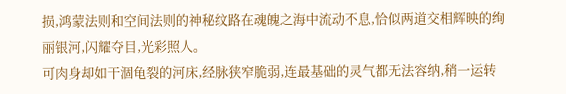损,鸿蒙法则和空间法则的神秘纹路在魂魄之海中流动不息,恰似两道交相辉映的绚丽银河,闪耀夺目,光彩照人。
可肉身却如干涸龟裂的河床,经脉狭窄脆弱,连最基础的灵气都无法容纳,稍一运转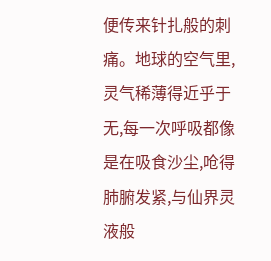便传来针扎般的刺痛。地球的空气里,灵气稀薄得近乎于无,每一次呼吸都像是在吸食沙尘,呛得肺腑发紧,与仙界灵液般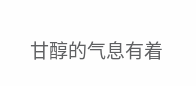甘醇的气息有着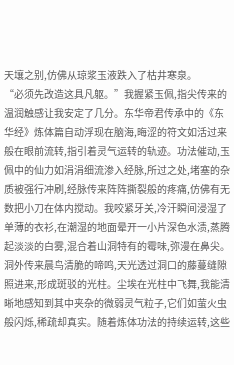天壤之别,仿佛从琼浆玉液跌入了枯井寒泉。
“必须先改造这具凡躯。”我握紧玉佩,指尖传来的温润触感让我安定了几分。东华帝君传承中的《东华经》炼体篇自动浮现在脑海,晦涩的符文如活过来般在眼前流转,指引着灵气运转的轨迹。功法催动,玉佩中的仙力如涓涓细流渗入经脉,所过之处,堵塞的杂质被强行冲刷,经脉传来阵阵撕裂般的疼痛,仿佛有无数把小刀在体内搅动。我咬紧牙关,冷汗瞬间浸湿了单薄的衣衫,在潮湿的地面晕开一小片深色水渍,蒸腾起淡淡的白雾,混合着山洞特有的霉味,弥漫在鼻尖。
洞外传来晨鸟清脆的啼鸣,天光透过洞口的藤蔓缝隙照进来,形成斑驳的光柱。尘埃在光柱中飞舞,我能清晰地感知到其中夹杂的微弱灵气粒子,它们如萤火虫般闪烁,稀疏却真实。随着炼体功法的持续运转,这些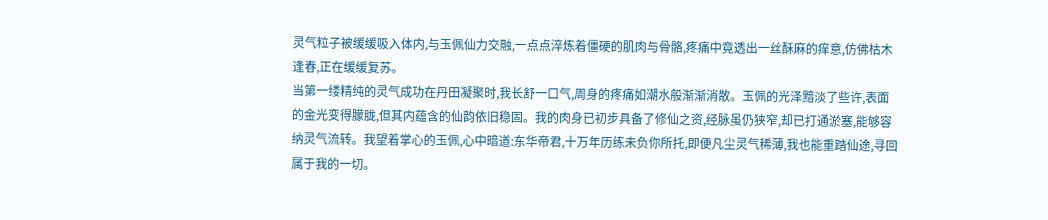灵气粒子被缓缓吸入体内,与玉佩仙力交融,一点点淬炼着僵硬的肌肉与骨骼,疼痛中竟透出一丝酥麻的痒意,仿佛枯木逢春,正在缓缓复苏。
当第一缕精纯的灵气成功在丹田凝聚时,我长舒一口气,周身的疼痛如潮水般渐渐消散。玉佩的光泽黯淡了些许,表面的金光变得朦胧,但其内蕴含的仙韵依旧稳固。我的肉身已初步具备了修仙之资,经脉虽仍狭窄,却已打通淤塞,能够容纳灵气流转。我望着掌心的玉佩,心中暗道:东华帝君,十万年历练未负你所托,即便凡尘灵气稀薄,我也能重踏仙途,寻回属于我的一切。